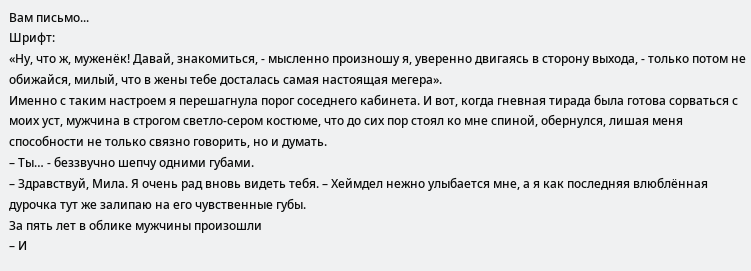Вам письмо...
Шрифт:
«Ну, что ж, муженёк! Давай, знакомиться, - мысленно произношу я, уверенно двигаясь в сторону выхода, - только потом не обижайся, милый, что в жены тебе досталась самая настоящая мегера».
Именно с таким настроем я перешагнула порог соседнего кабинета. И вот, когда гневная тирада была готова сорваться с моих уст, мужчина в строгом светло-сером костюме, что до сих пор стоял ко мне спиной, обернулся, лишая меня способности не только связно говорить, но и думать.
– Ты… - беззвучно шепчу одними губами.
– Здравствуй, Мила. Я очень рад вновь видеть тебя. – Хеймдел нежно улыбается мне, а я как последняя влюблённая дурочка тут же залипаю на его чувственные губы.
За пять лет в облике мужчины произошли
– И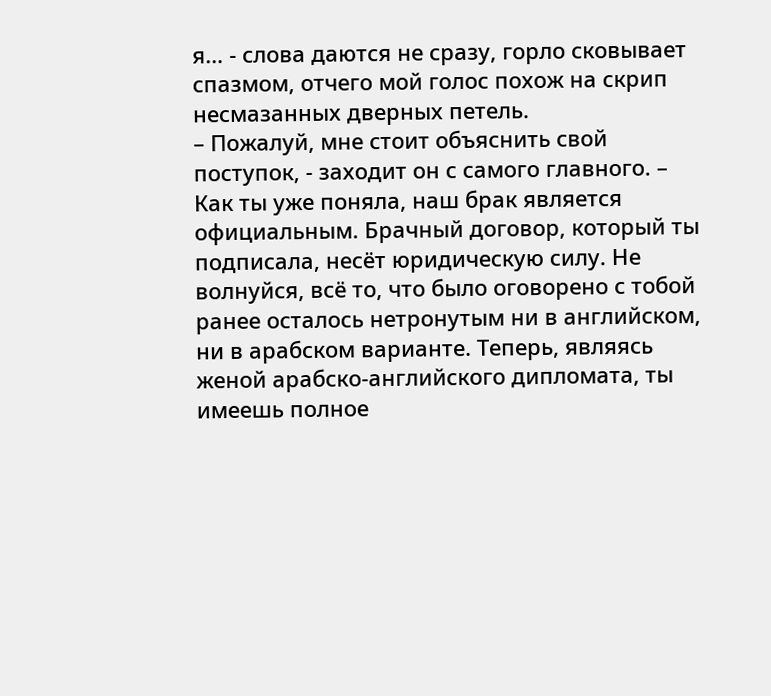я… - слова даются не сразу, горло сковывает спазмом, отчего мой голос похож на скрип несмазанных дверных петель.
– Пожалуй, мне стоит объяснить свой поступок, - заходит он с самого главного. – Как ты уже поняла, наш брак является официальным. Брачный договор, который ты подписала, несёт юридическую силу. Не волнуйся, всё то, что было оговорено с тобой ранее осталось нетронутым ни в английском, ни в арабском варианте. Теперь, являясь женой арабско-английского дипломата, ты имеешь полное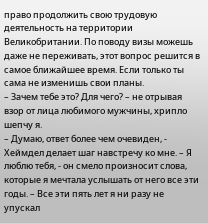право продолжить свою трудовую деятельность на территории Великобритании. По поводу визы можешь даже не переживать, этот вопрос решится в самое ближайшее время. Если только ты сама не изменишь свои планы.
– Зачем тебе это? Для чего? – не отрывая взор от лица любимого мужчины, хрипло шепчу я.
– Думаю, ответ более чем очевиден, - Хеймдел делает шаг навстречу ко мне. – Я люблю тебя, - он смело произносит слова, которые я мечтала услышать от него все эти годы. – Все эти пять лет я ни разу не упускал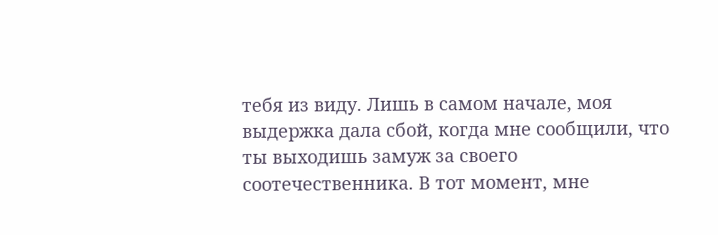тебя из виду. Лишь в самом начале, моя выдержка дала сбой, когда мне сообщили, что ты выходишь замуж за своего соотечественника. В тот момент, мне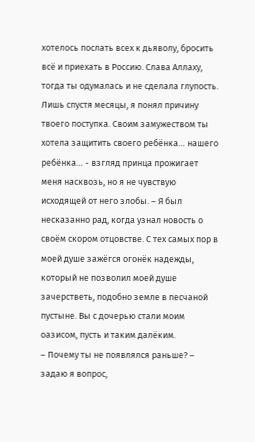хотелось послать всех к дьяволу, бросить всё и приехать в Россию. Слава Аллаху, тогда ты одумалась и не сделала глупость. Лишь спустя месяцы, я понял причину твоего поступка. Своим замужеством ты хотела защитить своего ребёнка… нашего ребёнка… - взгляд принца прожигает меня насквозь, но я не чувствую исходящей от него злобы. – Я был несказанно рад, когда узнал новость о своём скором отцовстве. С тех самых пор в моей душе зажёгся огонёк надежды, который не позволил моей душе зачерстветь, подобно земле в песчаной пустыне. Вы с дочерью стали моим оазисом, пусть и таким далёким.
– Почему ты не появлялся раньше? – задаю я вопрос,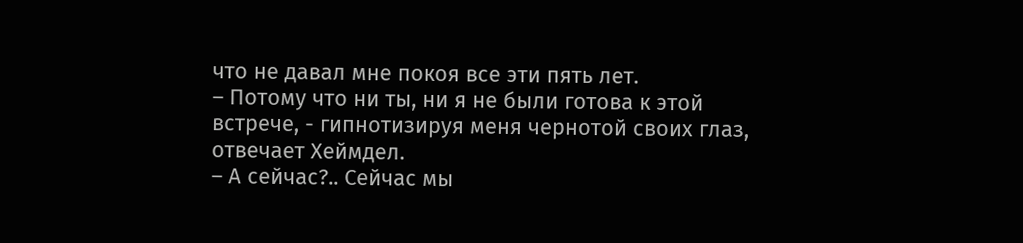что не давал мне покоя все эти пять лет.
– Потому что ни ты, ни я не были готова к этой встрече, - гипнотизируя меня чернотой своих глаз, отвечает Хеймдел.
– А сейчас?.. Сейчас мы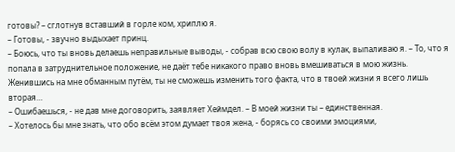готовы? – сглотнув вставший в горле ком, хриплю я.
– Готовы, - звучно выдыхает принц.
– Боюсь, что ты вновь делаешь неправильные выводы, - собрав всю свою волу в кулак, выпаливаю я. – То, что я попала в затруднительное положение, не даёт тебе никакого право вновь вмешиваться в мою жизнь. Женившись на мне обманным путём, ты не сможешь изменить того факта, что в твоей жизни я всего лишь вторая…
– Ошибаешься, - не дав мне договорить, заявляет Хеймдел. – В моей жизни ты – единственная.
– Хотелось бы мне знать, что обо всём этом думает твоя жена, - борясь со своими эмоциями,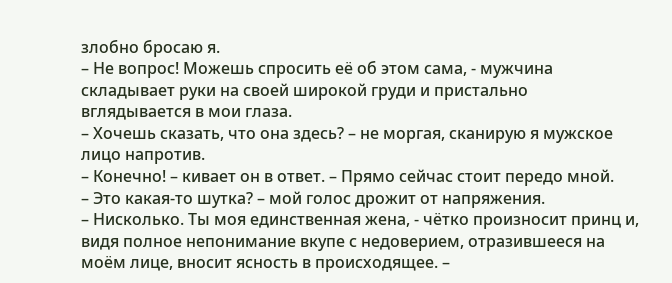злобно бросаю я.
– Не вопрос! Можешь спросить её об этом сама, - мужчина складывает руки на своей широкой груди и пристально вглядывается в мои глаза.
– Хочешь сказать, что она здесь? – не моргая, сканирую я мужское лицо напротив.
– Конечно! – кивает он в ответ. – Прямо сейчас стоит передо мной.
– Это какая-то шутка? – мой голос дрожит от напряжения.
– Нисколько. Ты моя единственная жена, - чётко произносит принц и, видя полное непонимание вкупе с недоверием, отразившееся на моём лице, вносит ясность в происходящее. –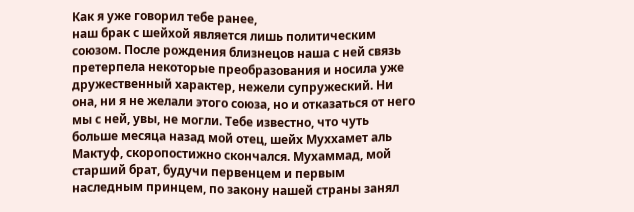Как я уже говорил тебе ранее,
наш брак с шейхой является лишь политическим союзом. После рождения близнецов наша с ней связь претерпела некоторые преобразования и носила уже дружественный характер, нежели супружеский. Ни она, ни я не желали этого союза, но и отказаться от него мы с ней, увы, не могли. Тебе известно, что чуть больше месяца назад мой отец, шейх Муххамет аль Мактуф, скоропостижно скончался. Мухаммад, мой старший брат, будучи первенцем и первым наследным принцем, по закону нашей страны занял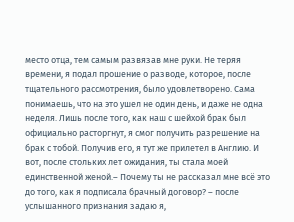место отца, тем самым развязав мне руки. Не теряя времени, я подал прошение о разводе, которое, после тщательного рассмотрения, было удовлетворено. Сама понимаешь, что на это ушел не один день, и даже не одна неделя. Лишь после того, как наш с шейхой брак был официально расторгнут, я смог получить разрешение на брак с тобой. Получив его, я тут же прилетел в Англию. И вот, после стольких лет ожидания, ты стала моей единственной женой.– Почему ты не рассказал мне всё это до того, как я подписала брачный договор? – после услышанного признания задаю я,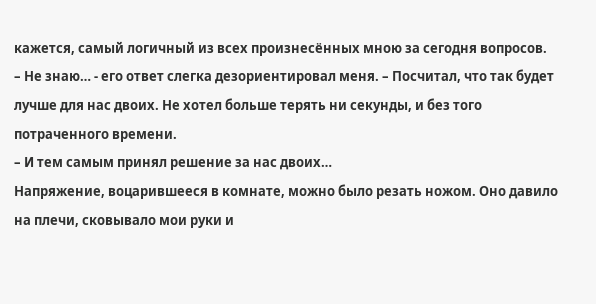кажется, самый логичный из всех произнесённых мною за сегодня вопросов.
– Не знаю… - его ответ слегка дезориентировал меня. – Посчитал, что так будет лучше для нас двоих. Не хотел больше терять ни секунды, и без того потраченного времени.
– И тем самым принял решение за нас двоих…
Напряжение, воцарившееся в комнате, можно было резать ножом. Оно давило на плечи, сковывало мои руки и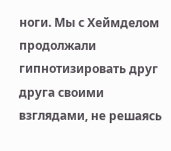ноги. Мы с Хеймделом продолжали гипнотизировать друг друга своими взглядами, не решаясь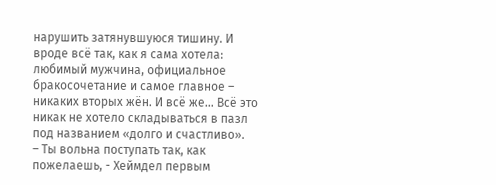нарушить затянувшуюся тишину. И вроде всё так, как я сама хотела: любимый мужчина, официальное бракосочетание и самое главное – никаких вторых жён. И всё же… Всё это никак не хотело складываться в пазл под названием «долго и счастливо».
– Ты вольна поступать так, как пожелаешь, - Хеймдел первым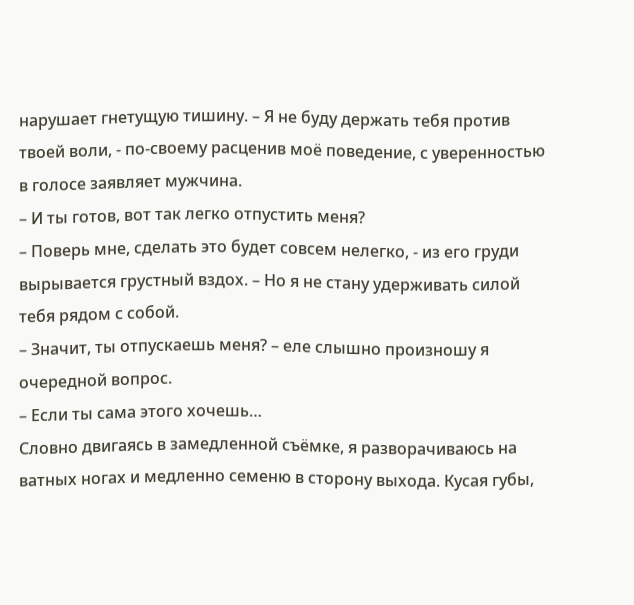нарушает гнетущую тишину. – Я не буду держать тебя против твоей воли, - по-своему расценив моё поведение, с уверенностью в голосе заявляет мужчина.
– И ты готов, вот так легко отпустить меня?
– Поверь мне, сделать это будет совсем нелегко, - из его груди вырывается грустный вздох. – Но я не стану удерживать силой тебя рядом с собой.
– Значит, ты отпускаешь меня? – еле слышно произношу я очередной вопрос.
– Если ты сама этого хочешь…
Словно двигаясь в замедленной съёмке, я разворачиваюсь на ватных ногах и медленно семеню в сторону выхода. Кусая губы,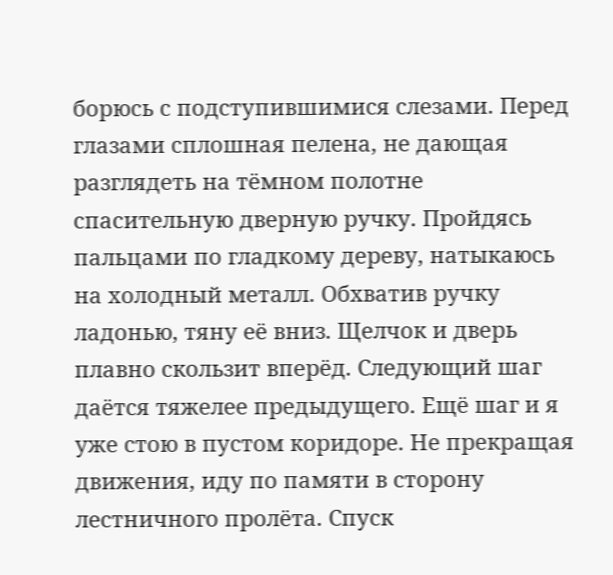борюсь с подступившимися слезами. Перед глазами сплошная пелена, не дающая разглядеть на тёмном полотне спасительную дверную ручку. Пройдясь пальцами по гладкому дереву, натыкаюсь на холодный металл. Обхватив ручку ладонью, тяну её вниз. Щелчок и дверь плавно скользит вперёд. Следующий шаг даётся тяжелее предыдущего. Ещё шаг и я уже стою в пустом коридоре. Не прекращая движения, иду по памяти в сторону лестничного пролёта. Спуск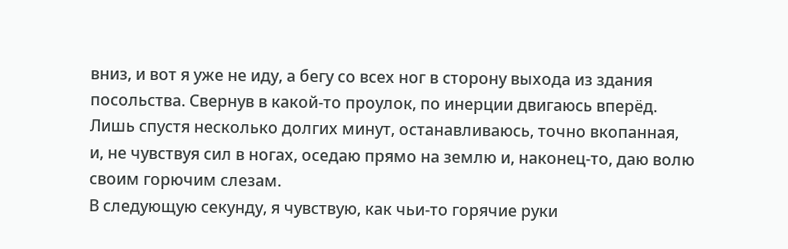вниз, и вот я уже не иду, а бегу со всех ног в сторону выхода из здания посольства. Свернув в какой-то проулок, по инерции двигаюсь вперёд. Лишь спустя несколько долгих минут, останавливаюсь, точно вкопанная, и, не чувствуя сил в ногах, оседаю прямо на землю и, наконец-то, даю волю своим горючим слезам.
В следующую секунду, я чувствую, как чьи-то горячие руки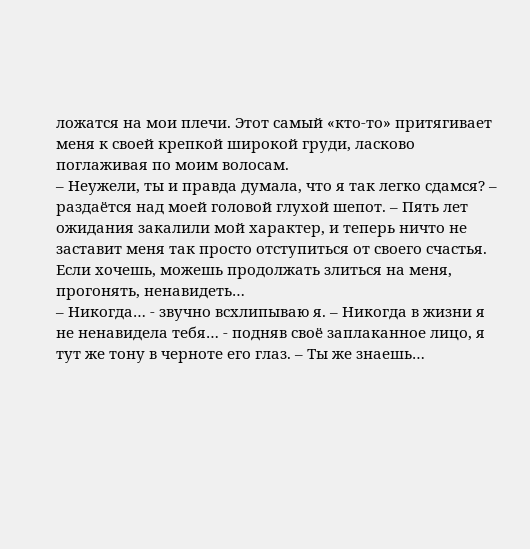ложатся на мои плечи. Этот самый «кто-то» притягивает меня к своей крепкой широкой груди, ласково поглаживая по моим волосам.
– Неужели, ты и правда думала, что я так легко сдамся? – раздаётся над моей головой глухой шепот. – Пять лет ожидания закалили мой характер, и теперь ничто не заставит меня так просто отступиться от своего счастья. Если хочешь, можешь продолжать злиться на меня, прогонять, ненавидеть…
– Никогда… - звучно всхлипываю я. – Никогда в жизни я не ненавидела тебя… - подняв своё заплаканное лицо, я тут же тону в черноте его глаз. – Ты же знаешь…